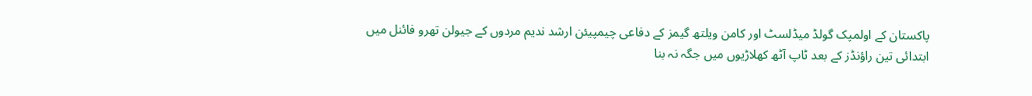پاکستان کے اولمپک گولڈ میڈلسٹ اور کامن ویلتھ گیمز کے دفاعی چیمپیئن ارشد ندیم مردوں کے جیولن تھرو فائنل میں ابتدائی تین راؤنڈز کے بعد ٹاپ آٹھ کھلاڑیوں میں جگہ نہ بنا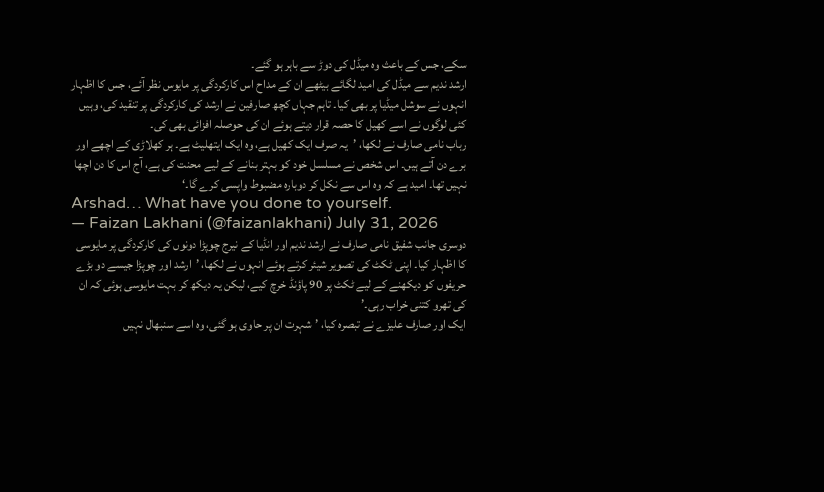سکے، جس کے باعث وہ میڈل کی دوڑ سے باہر ہو گئے۔
ارشد ندیم سے میڈل کی امید لگائے بیٹھے ان کے مداح اس کارکردگی پر مایوس نظر آئے، جس کا اظہار انہوں نے سوشل میڈیا پر بھی کیا۔ تاہم جہاں کچھ صارفین نے ارشد کی کارکردگی پر تنقید کی، وہیں کئی لوگوں نے اسے کھیل کا حصہ قرار دیتے ہوئے ان کی حوصلہ افزائی بھی کی۔
رباب نامی صارف نے لکھا، ’یہ صرف ایک کھیل ہے، وہ ایک ایتھلیٹ ہے۔ ہر کھلاڑی کے اچھے اور برے دن آتے ہیں۔ اس شخص نے مسلسل خود کو بہتر بنانے کے لیے محنت کی ہے، آج اس کا دن اچھا نہیں تھا۔ امید ہے کہ وہ اس سے نکل کر دوبارہ مضبوط واپسی کرے گا۔‘
Arshad… What have you done to yourself.
— Faizan Lakhani (@faizanlakhani) July 31, 2026
دوسری جانب شفیق نامی صارف نے ارشد ندیم اور انڈیا کے نیرج چوپڑا دونوں کی کارکردگی پر مایوسی کا اظہار کیا۔ اپنی ٹکٹ کی تصویر شیئر کرتے ہوئے انہوں نے لکھا، ’ارشد اور چوپڑا جیسے دو بڑے حریفوں کو دیکھنے کے لیے ٹکٹ پر 90 پاؤنڈ خرچ کیے، لیکن یہ دیکھ کر بہت مایوسی ہوئی کہ ان کی تھرو کتنی خراب رہی۔’
ایک اور صارف علیزے نے تبصرہ کیا، ’شہرت ان پر حاوی ہو گئی، وہ اسے سنبھال نہیں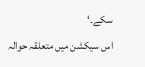سکے۔‘
اس سیکشن میں متعلقہ حوالہ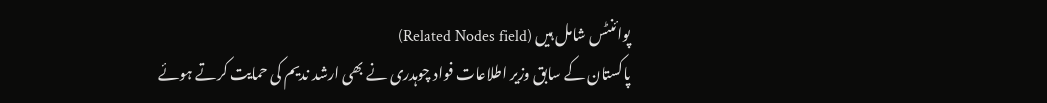پوائنٹس شامل ہیں (Related Nodes field)
پاکستان کے سابق وزیر اطلاعات فواد چوہدری نے بھی ارشد ندیم کی حمایت کرتے ہوئے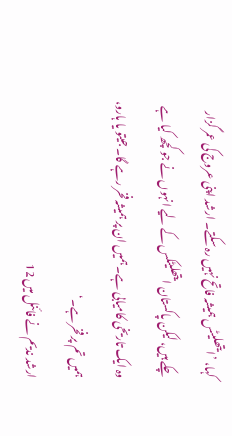کہا، ’ایتھلیٹس ہمیشہ فاتح نہیں رہ سکتے۔ ارشد اپنی عروج کی عمر گزار چکے ہیں، لیکن پاکستان ایتھلیٹکس کے لیے انہوں نے جو کچھ کیا ہے وہ ایک تاریخی کامیابی ہے۔ ہمیں ان پر ہمیشہ فخر رہے گا۔ جیتو یا ہارو، ہمیں تم پر فخر ہے۔‘
ارشد ندیم نے فائنل میں 12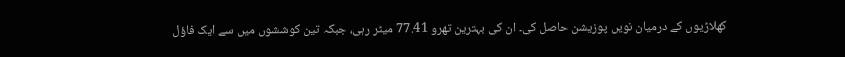کھلاڑیوں کے درمیان نویں پوزیشن حاصل کی۔ ان کی بہترین تھرو 77.41 میٹر رہی، جبکہ تین کوششوں میں سے ایک فاؤل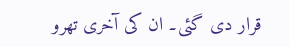قرار دی گئی۔ ان کی آخری تھرو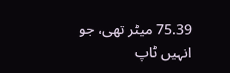75.39 میٹر تھی، جو انہیں ٹاپ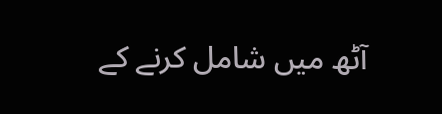آٹھ میں شامل کرنے کے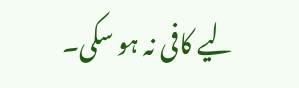لیے کافی نہ ہو سکی۔